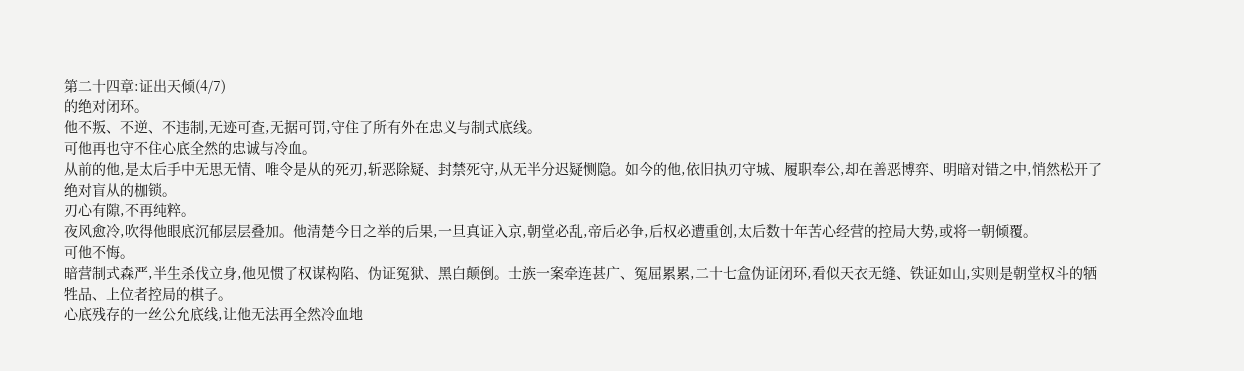第二十四章:证出天倾(4/7)
的绝对闭环。
他不叛、不逆、不违制,无迹可查,无据可罚,守住了所有外在忠义与制式底线。
可他再也守不住心底全然的忠诚与冷血。
从前的他,是太后手中无思无情、唯令是从的死刃,斩恶除疑、封禁死守,从无半分迟疑恻隐。如今的他,依旧执刃守城、履职奉公,却在善恶博弈、明暗对错之中,悄然松开了绝对盲从的枷锁。
刃心有隙,不再纯粹。
夜风愈冷,吹得他眼底沉郁层层叠加。他清楚今日之举的后果,一旦真证入京,朝堂必乱,帝后必争,后权必遭重创,太后数十年苦心经营的控局大势,或将一朝倾覆。
可他不悔。
暗营制式森严,半生杀伐立身,他见惯了权谋构陷、伪证冤狱、黑白颠倒。士族一案牵连甚广、冤屈累累,二十七盒伪证闭环,看似天衣无缝、铁证如山,实则是朝堂权斗的牺牲品、上位者控局的棋子。
心底残存的一丝公允底线,让他无法再全然冷血地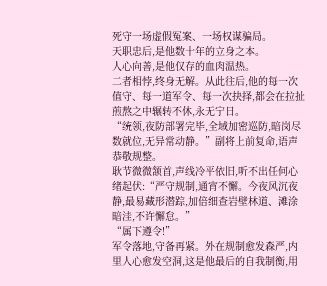死守一场虚假冤案、一场权谋骗局。
天职忠后,是他数十年的立身之本。
人心向善,是他仅存的血肉温热。
二者相悖,终身无解。从此往后,他的每一次值守、每一道军令、每一次抉择,都会在拉扯煎熬之中辗转不休,永无宁日。
“统领,夜防部署完毕,全域加密巡防,暗岗尽数就位,无异常动静。”副将上前复命,语声恭敬规整。
耿节微微颔首,声线冷平依旧,听不出任何心绪起伏:“严守规制,通宵不懈。今夜风沉夜静,最易藏形潜踪,加倍细查岩壁林道、滩涂暗洼,不许懈怠。”
“属下遵令!”
军令落地,守备再紧。外在规制愈发森严,内里人心愈发空洞,这是他最后的自我制衡,用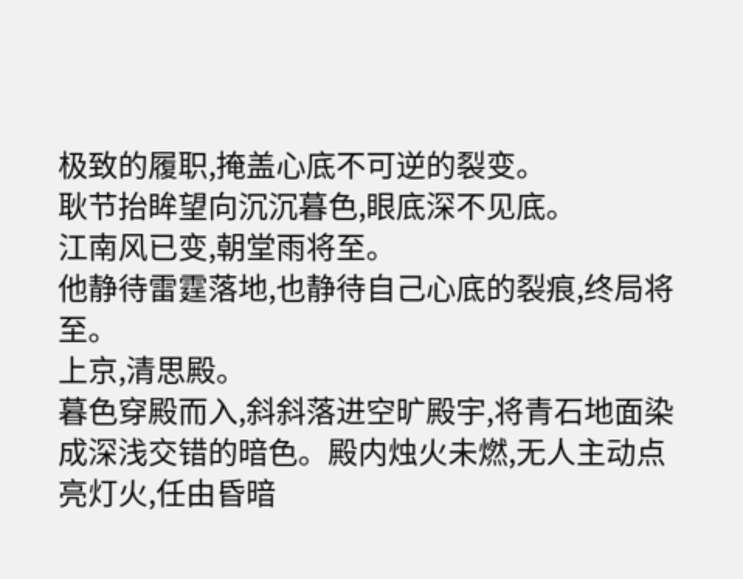极致的履职,掩盖心底不可逆的裂变。
耿节抬眸望向沉沉暮色,眼底深不见底。
江南风已变,朝堂雨将至。
他静待雷霆落地,也静待自己心底的裂痕,终局将至。
上京,清思殿。
暮色穿殿而入,斜斜落进空旷殿宇,将青石地面染成深浅交错的暗色。殿内烛火未燃,无人主动点亮灯火,任由昏暗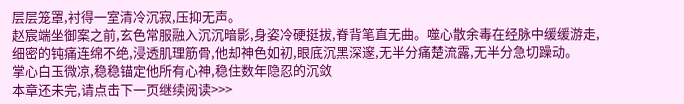层层笼罩,衬得一室清冷沉寂,压抑无声。
赵宸端坐御案之前,玄色常服融入沉沉暗影,身姿冷硬挺拔,脊背笔直无曲。噬心散余毒在经脉中缓缓游走,细密的钝痛连绵不绝,浸透肌理筋骨,他却神色如初,眼底沉黑深邃,无半分痛楚流露,无半分急切躁动。
掌心白玉微凉,稳稳锚定他所有心神,稳住数年隐忍的沉敛
本章还未完,请点击下一页继续阅读>>>